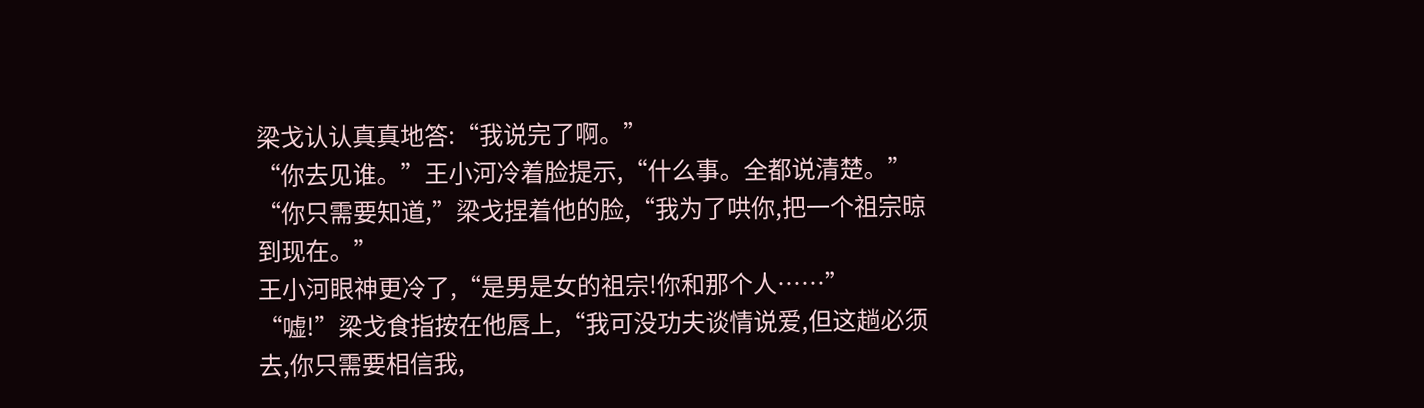梁戈认认真真地答:“我说完了啊。”
“你去见谁。”王小河冷着脸提示,“什么事。全都说清楚。”
“你只需要知道,”梁戈捏着他的脸,“我为了哄你,把一个祖宗晾到现在。”
王小河眼神更冷了,“是男是女的祖宗!你和那个人……”
“嘘!”梁戈食指按在他唇上,“我可没功夫谈情说爱,但这趟必须去,你只需要相信我,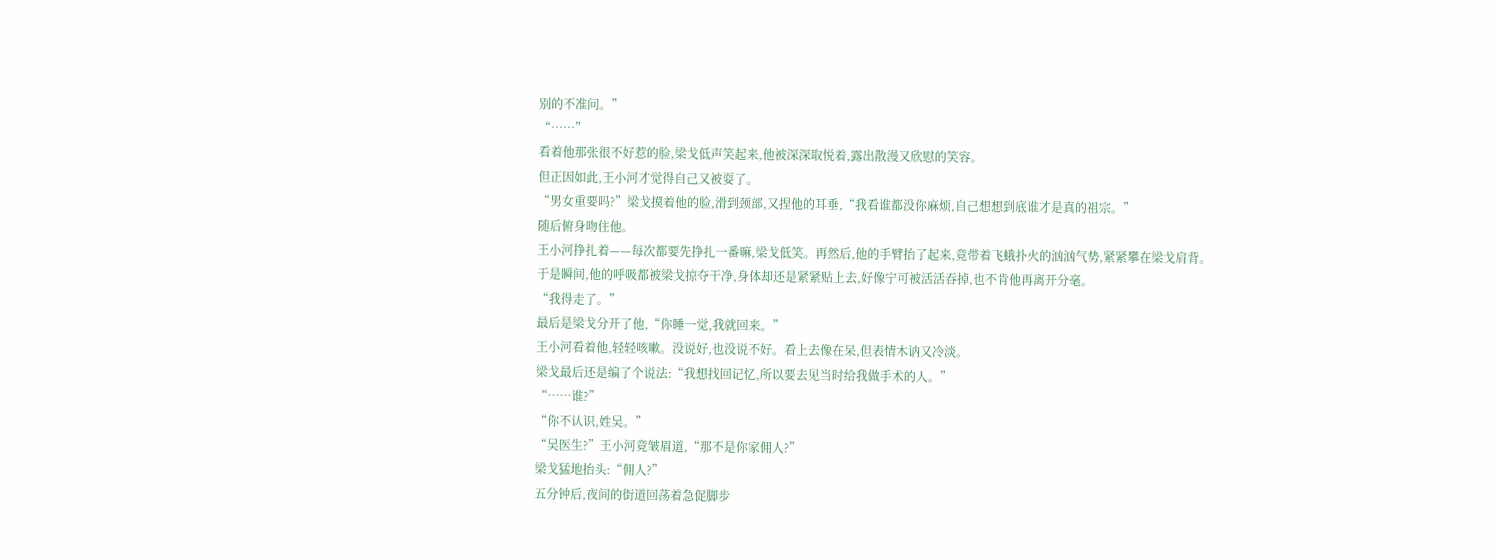别的不准问。”
“……”
看着他那张很不好惹的脸,梁戈低声笑起来,他被深深取悦着,露出散漫又欣慰的笑容。
但正因如此,王小河才觉得自己又被耍了。
“男女重要吗?”梁戈摸着他的脸,滑到颈部,又捏他的耳垂,“我看谁都没你麻烦,自己想想到底谁才是真的祖宗。”
随后俯身吻住他。
王小河挣扎着——每次都要先挣扎一番嘛,梁戈低笑。再然后,他的手臂抬了起来,竟带着飞蛾扑火的汹汹气势,紧紧攀在梁戈肩背。
于是瞬间,他的呼吸都被梁戈掠夺干净,身体却还是紧紧贴上去,好像宁可被活活吞掉,也不肯他再离开分毫。
“我得走了。”
最后是梁戈分开了他,“你睡一觉,我就回来。”
王小河看着他,轻轻咳嗽。没说好,也没说不好。看上去像在呆,但表情木讷又冷淡。
梁戈最后还是编了个说法:“我想找回记忆,所以要去见当时给我做手术的人。”
“……谁?”
“你不认识,姓吴。”
“吴医生?”王小河竟皱眉道,“那不是你家佣人?”
梁戈猛地抬头:“佣人?”
五分钟后,夜间的街道回荡着急促脚步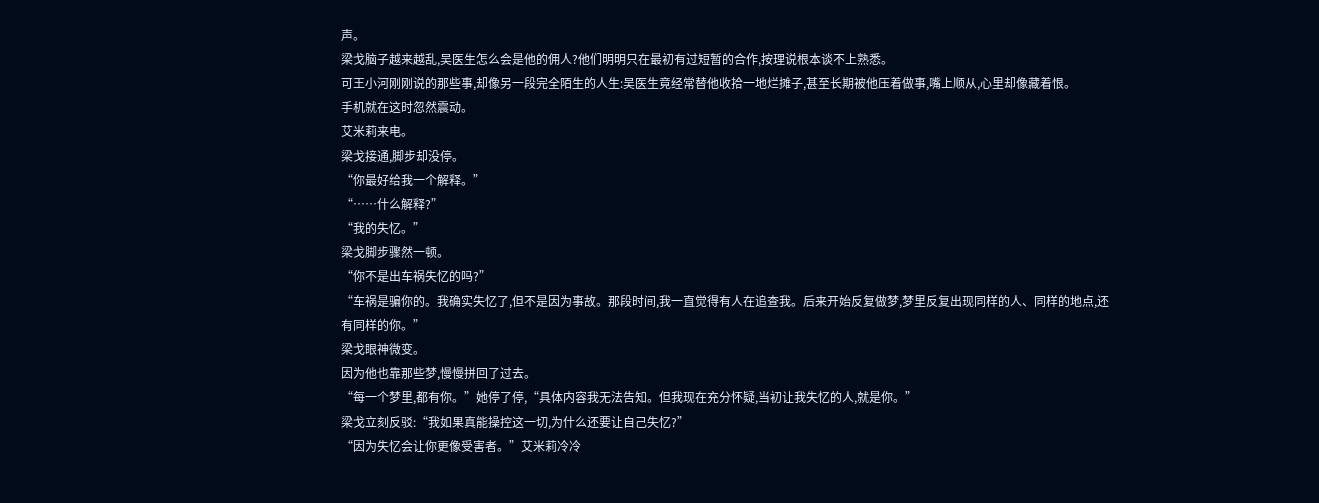声。
梁戈脑子越来越乱,吴医生怎么会是他的佣人?他们明明只在最初有过短暂的合作,按理说根本谈不上熟悉。
可王小河刚刚说的那些事,却像另一段完全陌生的人生:吴医生竟经常替他收拾一地烂摊子,甚至长期被他压着做事,嘴上顺从,心里却像藏着恨。
手机就在这时忽然震动。
艾米莉来电。
梁戈接通,脚步却没停。
“你最好给我一个解释。”
“……什么解释?”
“我的失忆。”
梁戈脚步骤然一顿。
“你不是出车祸失忆的吗?”
“车祸是骗你的。我确实失忆了,但不是因为事故。那段时间,我一直觉得有人在追查我。后来开始反复做梦,梦里反复出现同样的人、同样的地点,还有同样的你。”
梁戈眼神微变。
因为他也靠那些梦,慢慢拼回了过去。
“每一个梦里,都有你。”她停了停,“具体内容我无法告知。但我现在充分怀疑,当初让我失忆的人,就是你。”
梁戈立刻反驳:“我如果真能操控这一切,为什么还要让自己失忆?”
“因为失忆会让你更像受害者。”艾米莉冷冷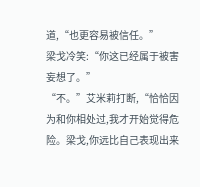道,“也更容易被信任。”
梁戈冷笑:“你这已经属于被害妄想了。”
“不。”艾米莉打断,“恰恰因为和你相处过,我才开始觉得危险。梁戈,你远比自己表现出来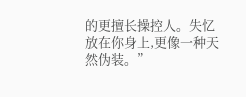的更擅长操控人。失忆放在你身上,更像一种天然伪装。”